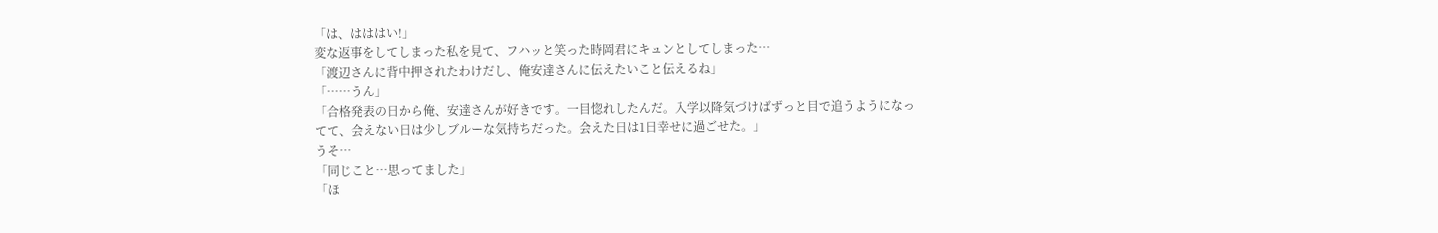「は、はははい!」
変な返事をしてしまった私を見て、フハッと笑った時岡君にキュンとしてしまった…
「渡辺さんに背中押されたわけだし、俺安達さんに伝えたいこと伝えるね」
「……うん」
「合格発表の日から俺、安達さんが好きです。一目惚れしたんだ。入学以降気づけばずっと目で追うようになってて、会えない日は少しブルーな気持ちだった。会えた日は1日幸せに過ごせた。」
うそ…
「同じこと…思ってました」
「ほ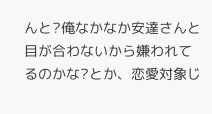んと?俺なかなか安達さんと目が合わないから嫌われてるのかな?とか、恋愛対象じ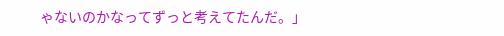ゃないのかなってずっと考えてたんだ。」